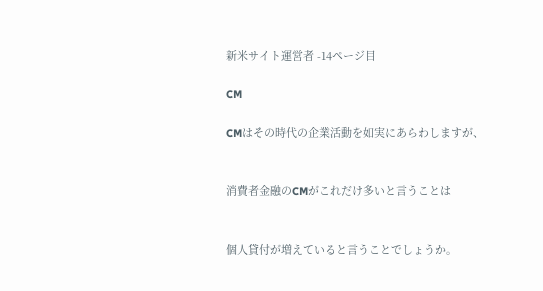新米サイト運営者 -14ページ目

CM

CMはその時代の企業活動を如実にあらわしますが、


消費者金融のCMがこれだけ多いと言うことは


個人貸付が増えていると言うことでしょうか。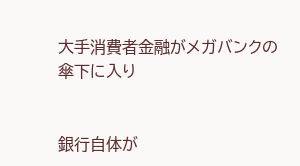大手消費者金融がメガバンクの傘下に入り


銀行自体が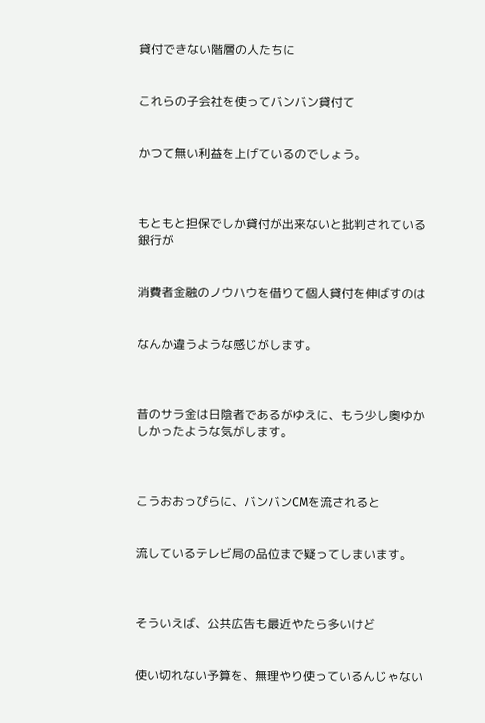貸付できない階層の人たちに


これらの子会社を使ってバンバン貸付て


かつて無い利益を上げているのでしょう。



もともと担保でしか貸付が出来ないと批判されている銀行が


消費者金融のノウハウを借りて個人貸付を伸ばすのは


なんか違うような感じがします。



昔のサラ金は日陰者であるがゆえに、もう少し奥ゆかしかったような気がします。



こうおおっぴらに、バンバンCMを流されると


流しているテレビ局の品位まで疑ってしまいます。



そういえば、公共広告も最近やたら多いけど


使い切れない予算を、無理やり使っているんじゃない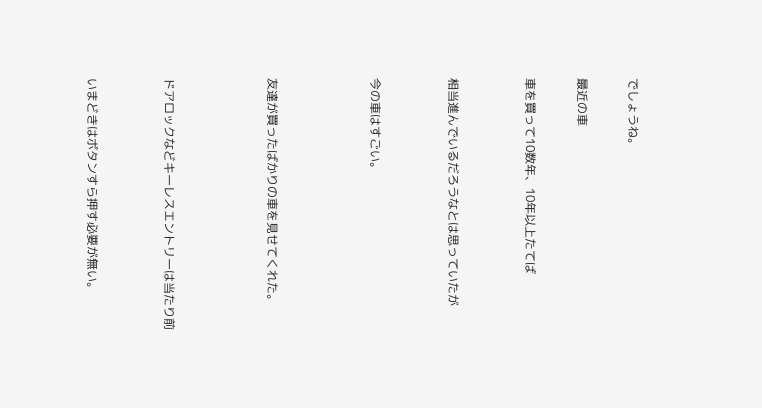でしょうね。

最近の車

車を買って10数年、10年以上たてば


相当進んでいるだろうなとは思っていたが


今の車はすごい。



友達が買ったばかりの車を見せてくれた。



ドアロックなどキーレスエントリーは当たり前


いまどきはボタンすら押す必要が無い。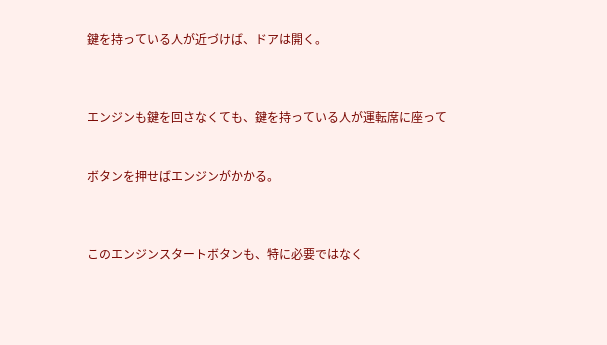鍵を持っている人が近づけば、ドアは開く。



エンジンも鍵を回さなくても、鍵を持っている人が運転席に座って


ボタンを押せばエンジンがかかる。



このエンジンスタートボタンも、特に必要ではなく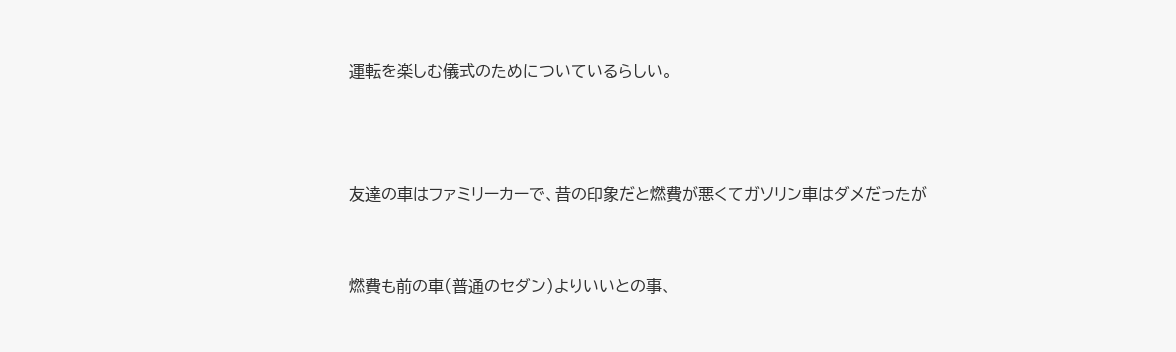運転を楽しむ儀式のためについているらしい。



友達の車はファミリーカーで、昔の印象だと燃費が悪くてガソリン車はダメだったが


燃費も前の車(普通のセダン)よりいいとの事、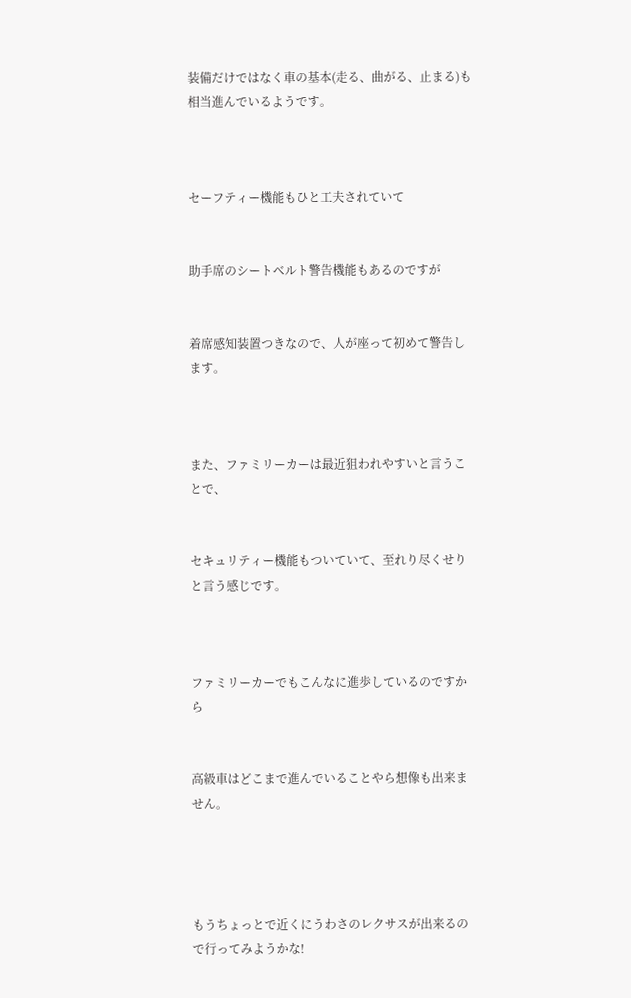装備だけではなく車の基本(走る、曲がる、止まる)も相当進んでいるようです。



セーフティー機能もひと工夫されていて


助手席のシートベルト警告機能もあるのですが


着席感知装置つきなので、人が座って初めて警告します。



また、ファミリーカーは最近狙われやすいと言うことで、


セキュリティー機能もついていて、至れり尽くせりと言う感じです。



ファミリーカーでもこんなに進歩しているのですから


高級車はどこまで進んでいることやら想像も出来ません。




もうちょっとで近くにうわさのレクサスが出来るので行ってみようかな!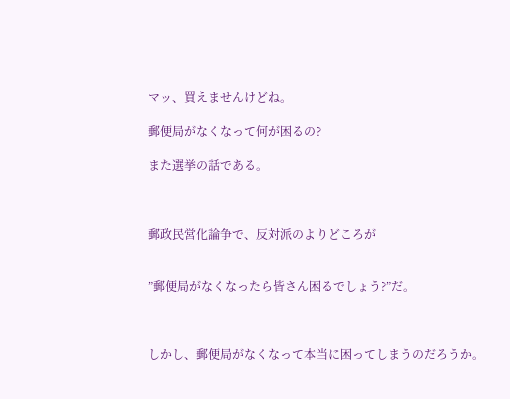マッ、買えませんけどね。

郵便局がなくなって何が困るの?

また選挙の話である。



郵政民営化論争で、反対派のよりどころが


”郵便局がなくなったら皆さん困るでしょう?”だ。



しかし、郵便局がなくなって本当に困ってしまうのだろうか。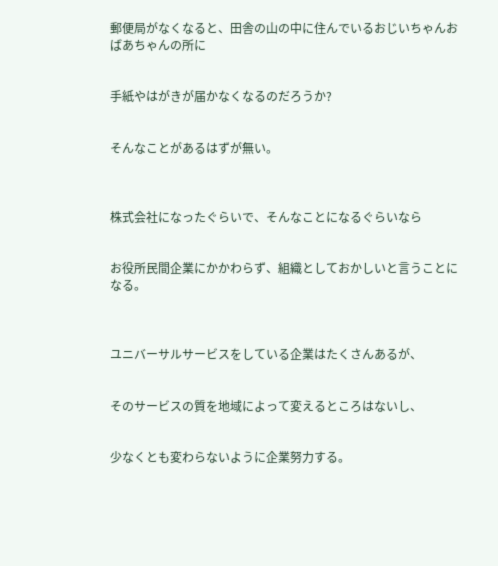郵便局がなくなると、田舎の山の中に住んでいるおじいちゃんおばあちゃんの所に


手紙やはがきが届かなくなるのだろうか?


そんなことがあるはずが無い。



株式会社になったぐらいで、そんなことになるぐらいなら


お役所民間企業にかかわらず、組織としておかしいと言うことになる。



ユニバーサルサービスをしている企業はたくさんあるが、


そのサービスの質を地域によって変えるところはないし、


少なくとも変わらないように企業努力する。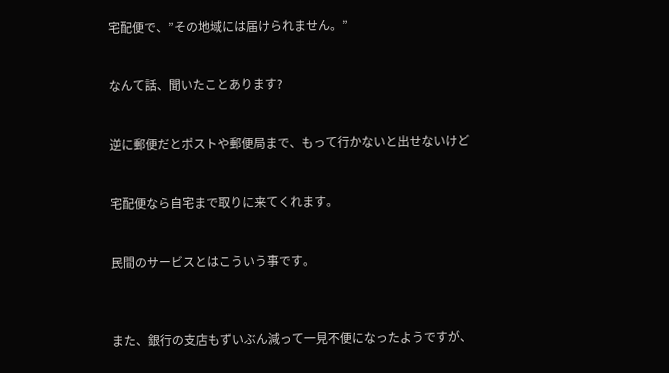宅配便で、”その地域には届けられません。”


なんて話、聞いたことあります?


逆に郵便だとポストや郵便局まで、もって行かないと出せないけど


宅配便なら自宅まで取りに来てくれます。


民間のサービスとはこういう事です。



また、銀行の支店もずいぶん減って一見不便になったようですが、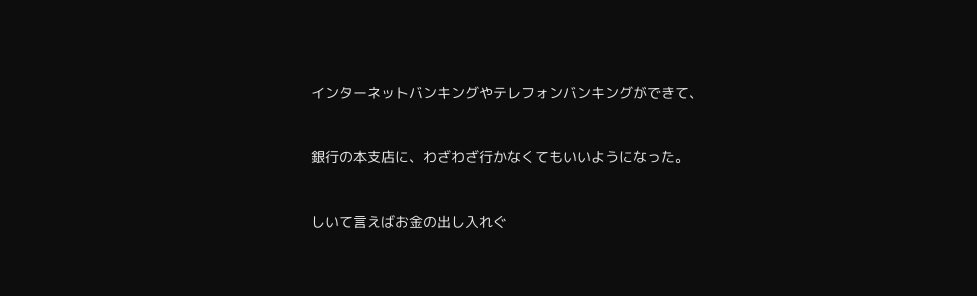インターネットバンキングやテレフォンバンキングができて、


銀行の本支店に、わざわざ行かなくてもいいようになった。


しいて言えばお金の出し入れぐ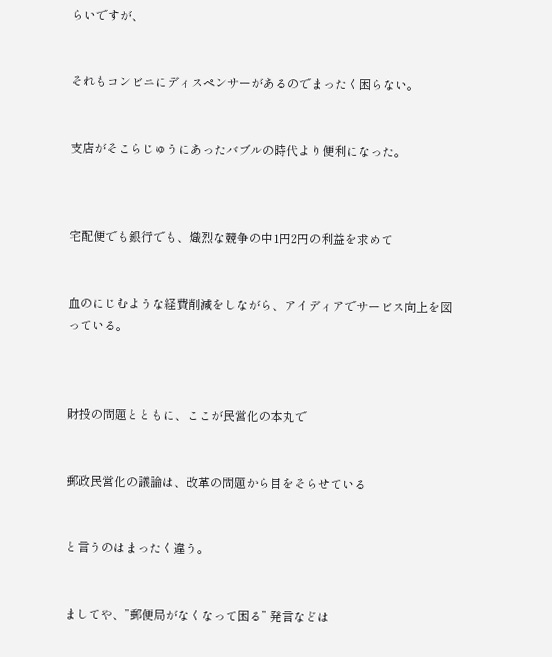らいですが、


それもコンビニにディスペンサーがあるのでまったく困らない。


支店がそこらじゅうにあったバブルの時代より便利になった。



宅配便でも銀行でも、熾烈な競争の中1円2円の利益を求めて


血のにじむような経費削減をしながら、アイディアでサービス向上を図っている。



財投の問題とともに、ここが民営化の本丸で


郵政民営化の議論は、改革の問題から目をそらせている


と言うのはまったく違う。


ましてや、”郵便局がなくなって困る” 発言などは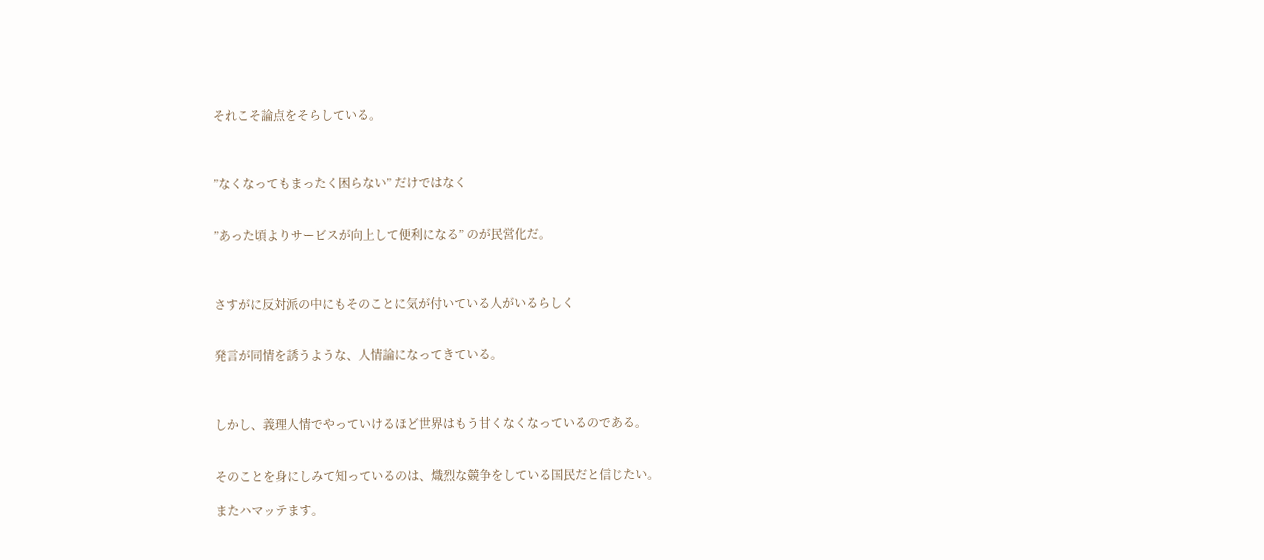それこそ論点をそらしている。



”なくなってもまったく困らない” だけではなく


”あった頃よりサービスが向上して便利になる” のが民営化だ。



さすがに反対派の中にもそのことに気が付いている人がいるらしく


発言が同情を誘うような、人情論になってきている。



しかし、義理人情でやっていけるほど世界はもう甘くなくなっているのである。


そのことを身にしみて知っているのは、熾烈な競争をしている国民だと信じたい。

またハマッテます。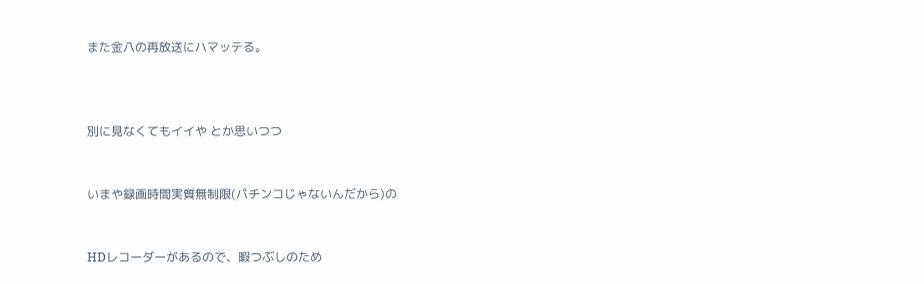また金八の再放送にハマッテる。



別に見なくてもイイや とか思いつつ


いまや録画時間実質無制限(パチンコじゃないんだから)の


HDレコーダーがあるので、暇つぶしのため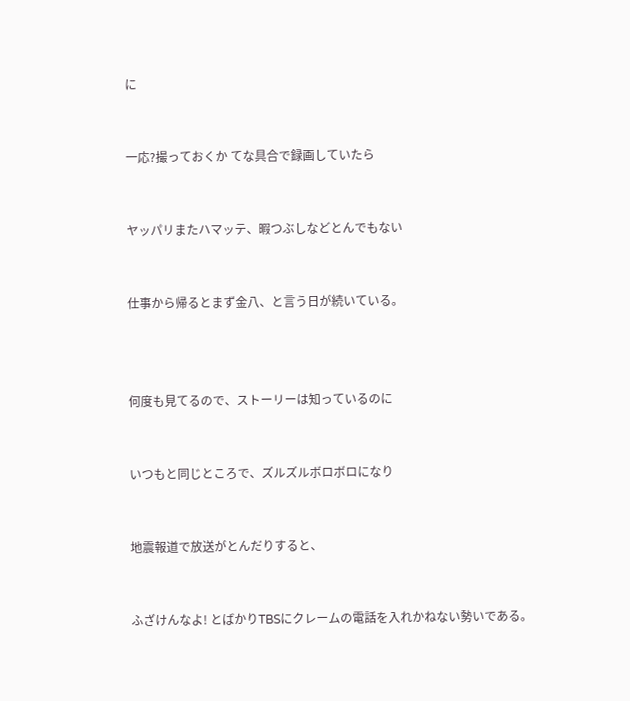に


一応?撮っておくか てな具合で録画していたら


ヤッパリまたハマッテ、暇つぶしなどとんでもない


仕事から帰るとまず金八、と言う日が続いている。



何度も見てるので、ストーリーは知っているのに


いつもと同じところで、ズルズルボロボロになり


地震報道で放送がとんだりすると、


ふざけんなよ! とばかりTBSにクレームの電話を入れかねない勢いである。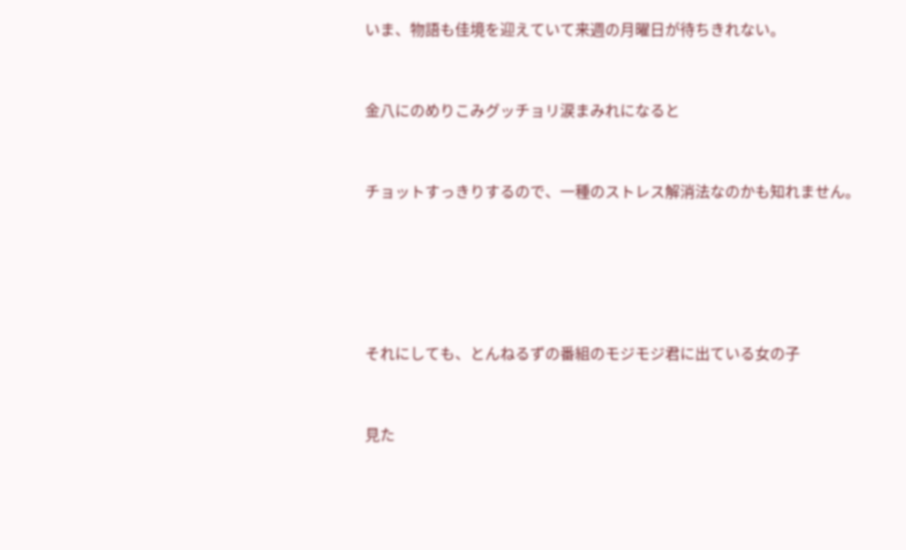いま、物語も佳境を迎えていて来週の月曜日が待ちきれない。


金八にのめりこみグッチョリ涙まみれになると


チョットすっきりするので、一種のストレス解消法なのかも知れません。





それにしても、とんねるずの番組のモジモジ君に出ている女の子


見た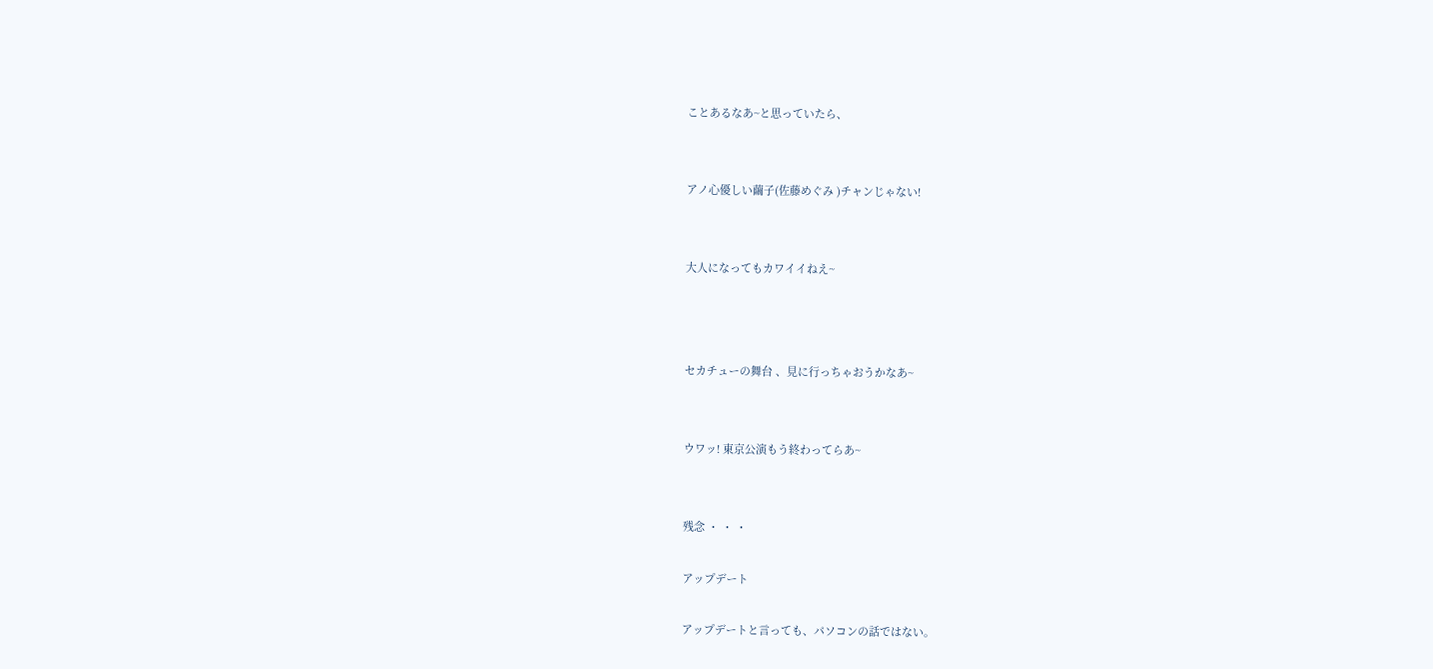ことあるなあ~と思っていたら、


アノ心優しい繭子(佐藤めぐみ )チャンじゃない!


大人になってもカワイイねえ~



セカチューの舞台 、見に行っちゃおうかなあ~


ウワッ! 東京公演もう終わってらあ~


残念 ・ ・ ・

アップデート

アップデートと言っても、パソコンの話ではない。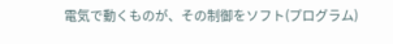電気で動くものが、その制御をソフト(プログラム)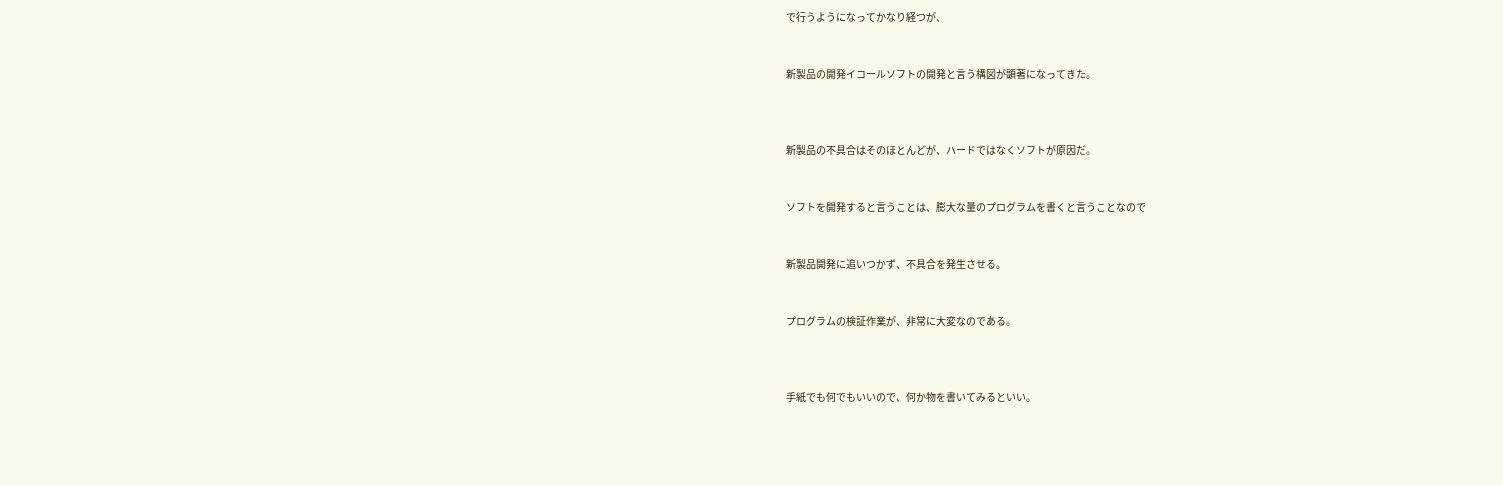で行うようになってかなり経つが、


新製品の開発イコールソフトの開発と言う構図が顕著になってきた。



新製品の不具合はそのほとんどが、ハードではなくソフトが原因だ。


ソフトを開発すると言うことは、膨大な量のプログラムを書くと言うことなので


新製品開発に追いつかず、不具合を発生させる。


プログラムの検証作業が、非常に大変なのである。



手紙でも何でもいいので、何か物を書いてみるといい。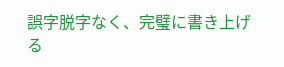誤字脱字なく、完璧に書き上げる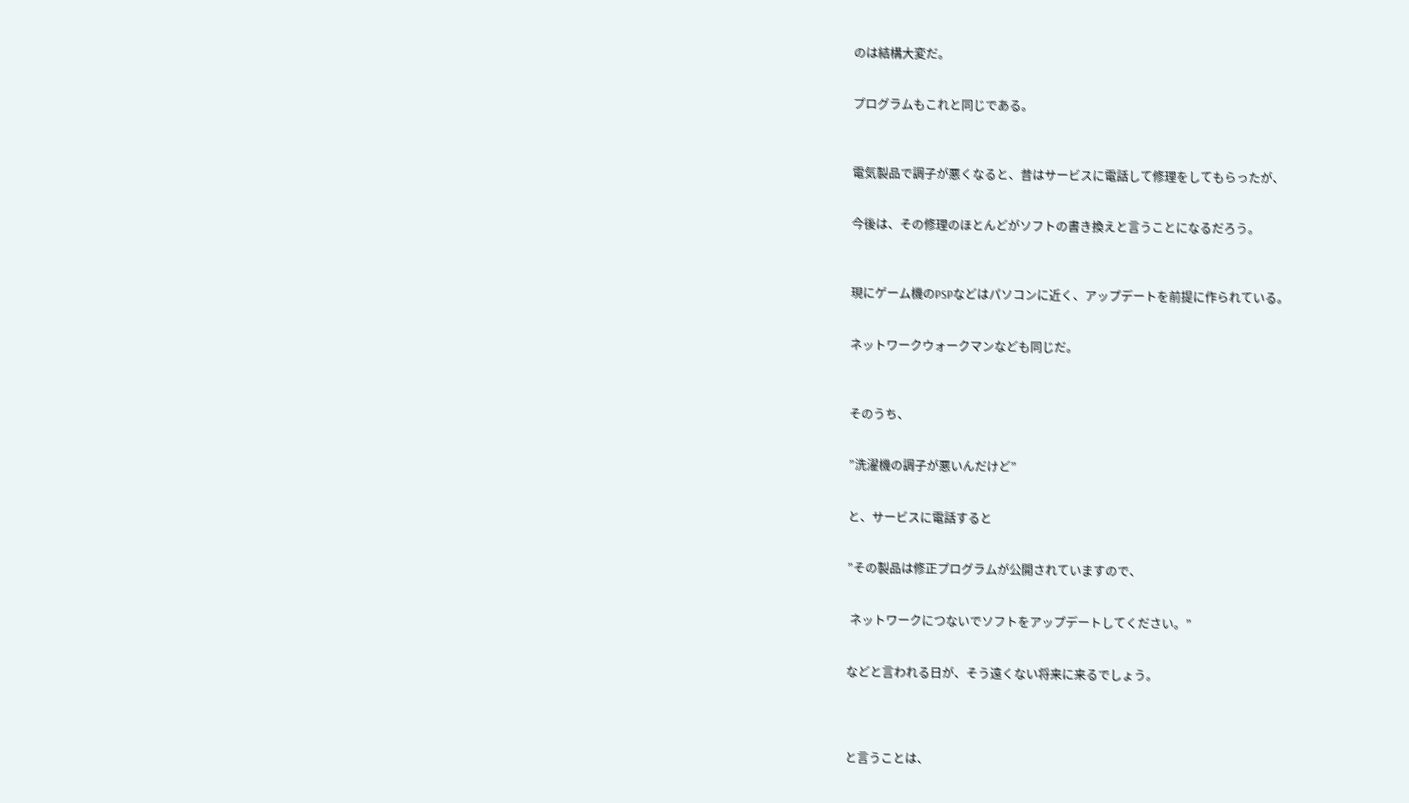のは結構大変だ。


プログラムもこれと同じである。



電気製品で調子が悪くなると、昔はサービスに電話して修理をしてもらったが、


今後は、その修理のほとんどがソフトの書き換えと言うことになるだろう。



現にゲーム機のPSPなどはパソコンに近く、アップデートを前提に作られている。


ネットワークウォークマンなども同じだ。



そのうち、


”洗濯機の調子が悪いんだけど”


と、サービスに電話すると


”その製品は修正プログラムが公開されていますので、


 ネットワークにつないでソフトをアップデートしてください。”


などと言われる日が、そう遠くない将来に来るでしょう。




と言うことは、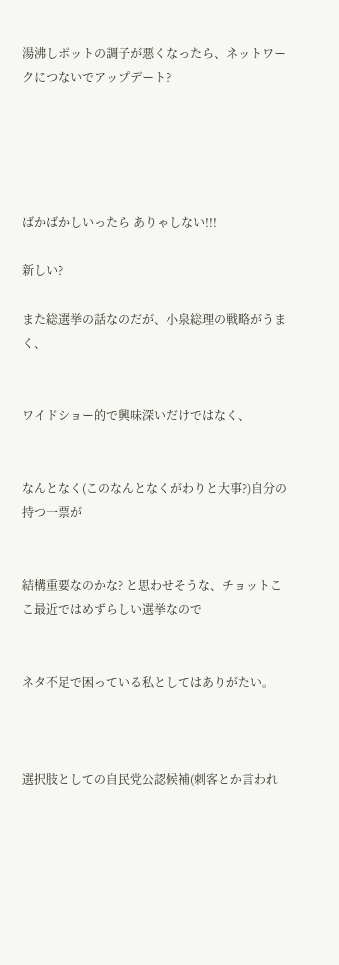湯沸しポットの調子が悪くなったら、ネットワークにつないでアップデート?





ばかばかしいったら ありゃしない!!!

新しい?

また総選挙の話なのだが、小泉総理の戦略がうまく、


ワイドショー的で興味深いだけではなく、


なんとなく(このなんとなくがわりと大事?)自分の持つ一票が


結構重要なのかな? と思わせそうな、チョットここ最近ではめずらしい選挙なので


ネタ不足で困っている私としてはありがたい。



選択肢としての自民党公認候補(刺客とか言われ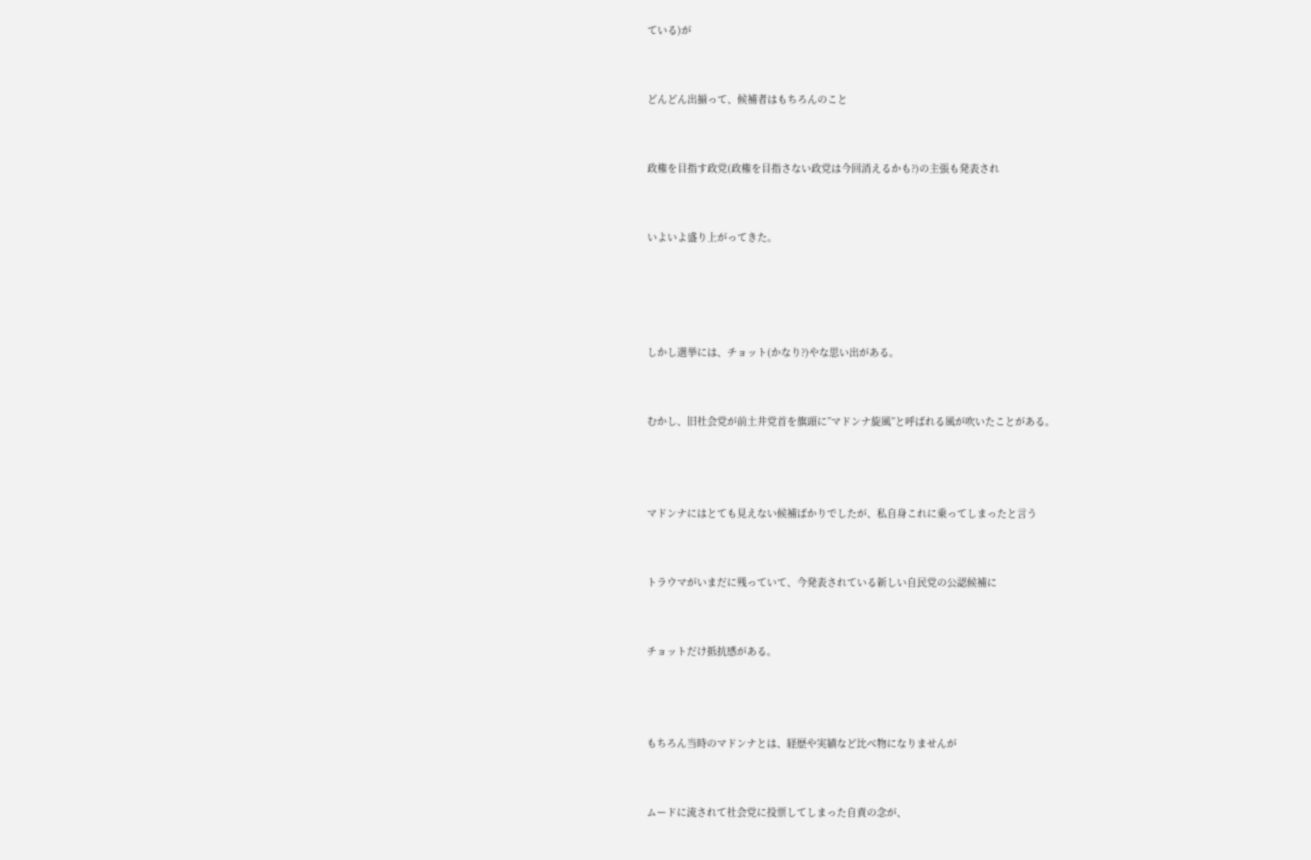ている)が


どんどん出揃って、候補者はもちろんのこと


政権を目指す政党(政権を目指さない政党は今回消えるかも?)の主張も発表され


いよいよ盛り上がってきた。




しかし選挙には、チョット(かなり?)やな思い出がある。


むかし、旧社会党が前土井党首を旗頭に”マドンナ旋風”と呼ばれる風が吹いたことがある。



マドンナにはとても見えない候補ばかりでしたが、私自身これに乗ってしまったと言う


トラウマがいまだに残っていて、今発表されている新しい自民党の公認候補に


チョットだけ抵抗感がある。



もちろん当時のマドンナとは、経歴や実績など比べ物になりませんが


ムードに流されて社会党に投票してしまった自責の念が、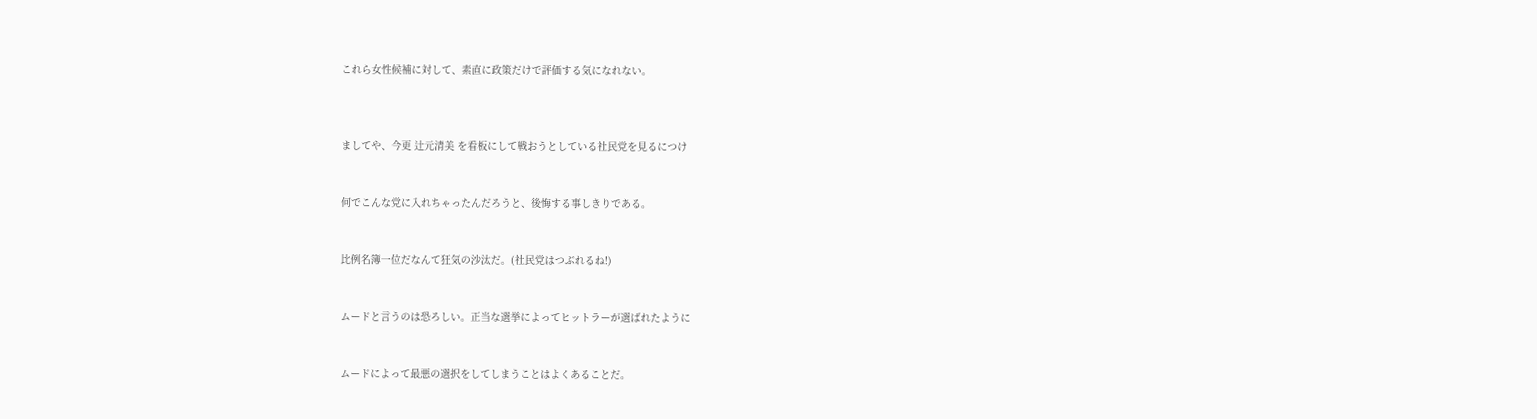これら女性候補に対して、素直に政策だけで評価する気になれない。



ましてや、今更 辻元清美 を看板にして戦おうとしている社民党を見るにつけ


何でこんな党に入れちゃったんだろうと、後悔する事しきりである。


比例名簿一位だなんて狂気の沙汰だ。(社民党はつぶれるね!)


ムードと言うのは恐ろしい。正当な選挙によってヒットラーが選ばれたように


ムードによって最悪の選択をしてしまうことはよくあることだ。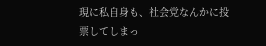現に私自身も、社会党なんかに投票してしまっ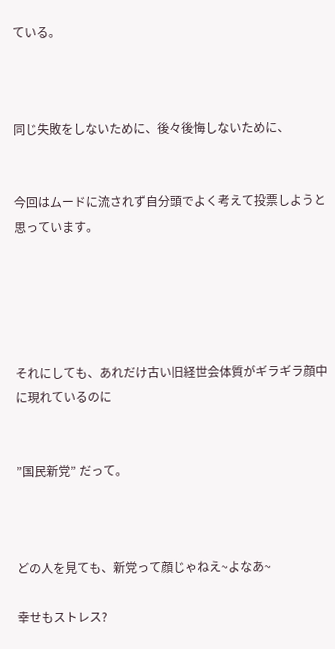ている。



同じ失敗をしないために、後々後悔しないために、


今回はムードに流されず自分頭でよく考えて投票しようと思っています。





それにしても、あれだけ古い旧経世会体質がギラギラ顔中に現れているのに


”国民新党” だって。



どの人を見ても、新党って顔じゃねえ~よなあ~

幸せもストレス?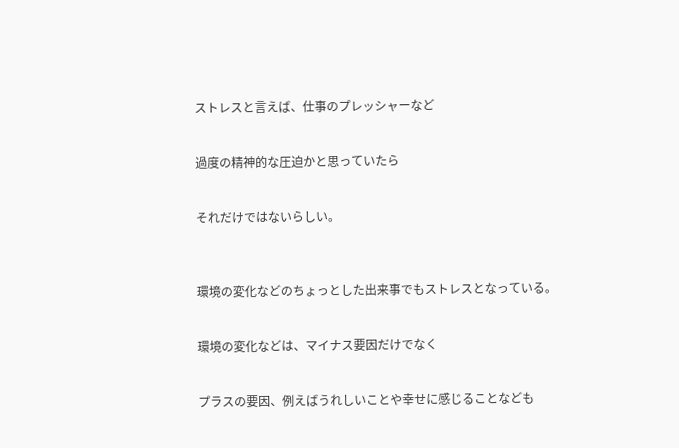ストレスと言えば、仕事のプレッシャーなど


過度の精神的な圧迫かと思っていたら


それだけではないらしい。



環境の変化などのちょっとした出来事でもストレスとなっている。


環境の変化などは、マイナス要因だけでなく


プラスの要因、例えばうれしいことや幸せに感じることなども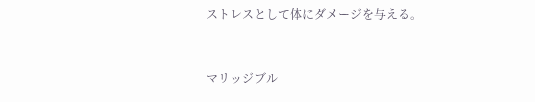ストレスとして体にダメージを与える。



マリッジブル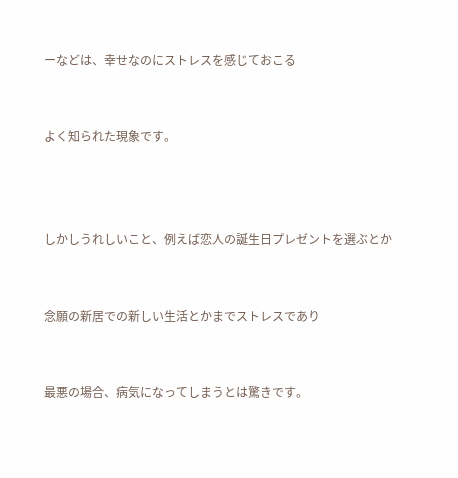ーなどは、幸せなのにストレスを感じておこる


よく知られた現象です。



しかしうれしいこと、例えば恋人の誕生日プレゼントを選ぶとか


念願の新居での新しい生活とかまでストレスであり


最悪の場合、病気になってしまうとは驚きです。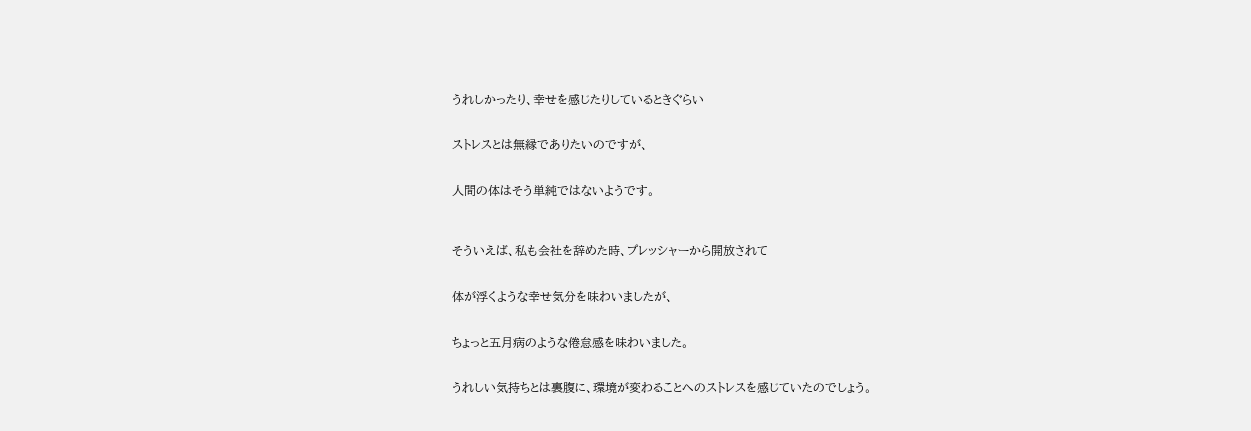うれしかったり、幸せを感じたりしているときぐらい


ストレスとは無縁でありたいのですが、


人間の体はそう単純ではないようです。



そういえば、私も会社を辞めた時、プレッシャーから開放されて


体が浮くような幸せ気分を味わいましたが、


ちょっと五月病のような倦怠感を味わいました。


うれしい気持ちとは裏腹に、環境が変わることへのストレスを感じていたのでしょう。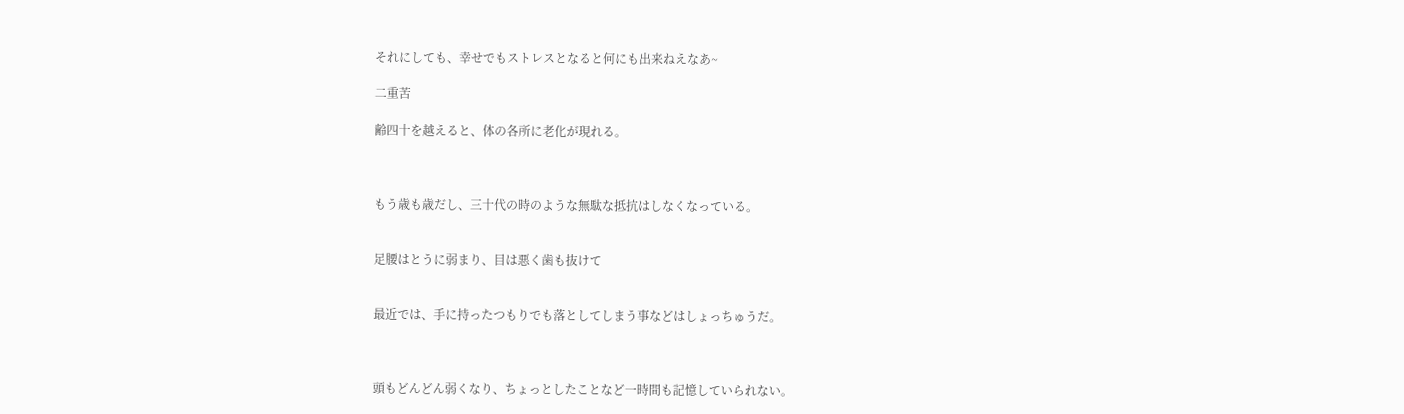それにしても、幸せでもストレスとなると何にも出来ねえなあ~

二重苦

齢四十を越えると、体の各所に老化が現れる。



もう歳も歳だし、三十代の時のような無駄な抵抗はしなくなっている。


足腰はとうに弱まり、目は悪く歯も抜けて


最近では、手に持ったつもりでも落としてしまう事などはしょっちゅうだ。



頭もどんどん弱くなり、ちょっとしたことなど一時間も記憶していられない。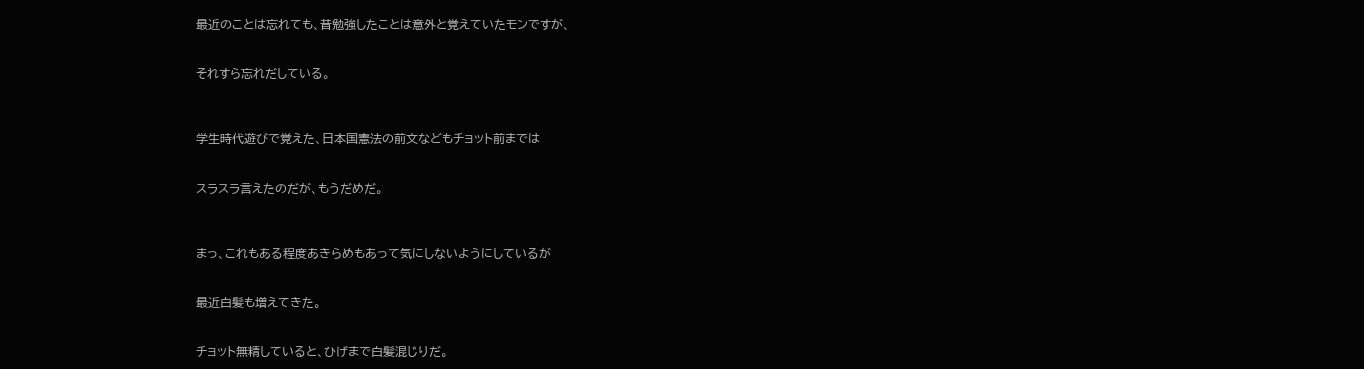最近のことは忘れても、昔勉強したことは意外と覚えていたモンですが、


それすら忘れだしている。



学生時代遊びで覚えた、日本国憲法の前文などもチョット前までは


スラスラ言えたのだが、もうだめだ。



まっ、これもある程度あきらめもあって気にしないようにしているが


最近白髪も増えてきた。


チョット無精していると、ひげまで白髪混じりだ。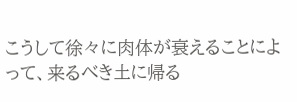こうして徐々に肉体が衰えることによって、来るべき土に帰る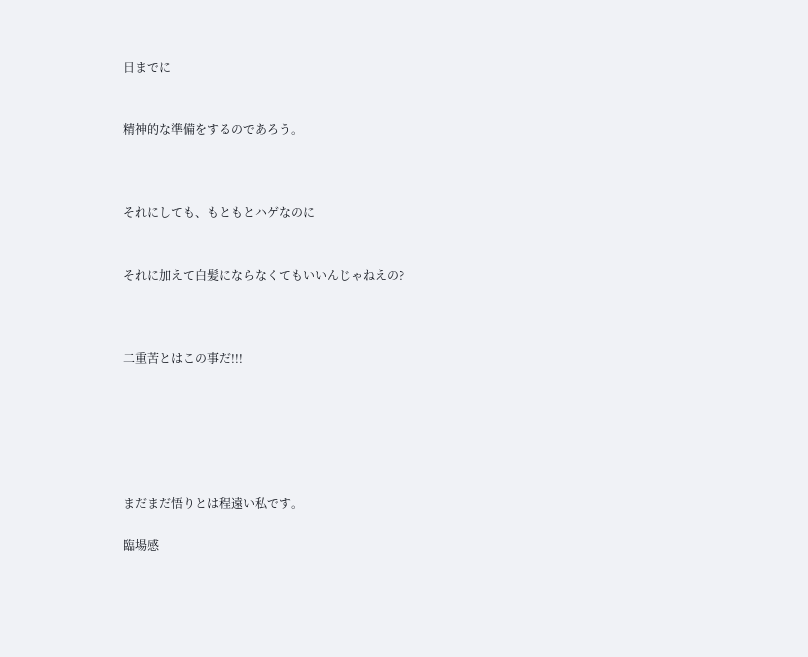日までに


精神的な準備をするのであろう。



それにしても、もともとハゲなのに


それに加えて白髪にならなくてもいいんじゃねえの?



二重苦とはこの事だ!!!






まだまだ悟りとは程遠い私です。

臨場感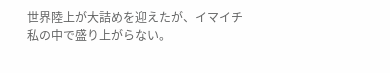世界陸上が大詰めを迎えたが、イマイチ私の中で盛り上がらない。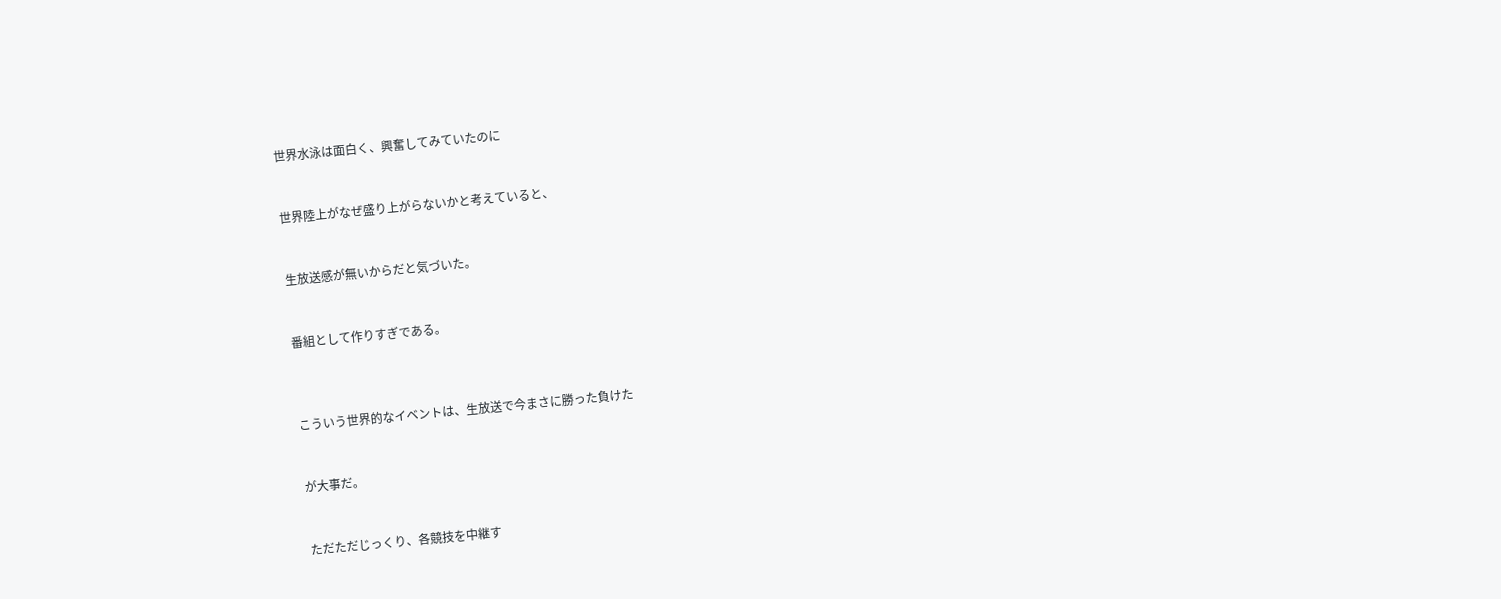世界水泳は面白く、興奮してみていたのに


世界陸上がなぜ盛り上がらないかと考えていると、


生放送感が無いからだと気づいた。


番組として作りすぎである。



こういう世界的なイベントは、生放送で今まさに勝った負けた


が大事だ。


ただただじっくり、各競技を中継す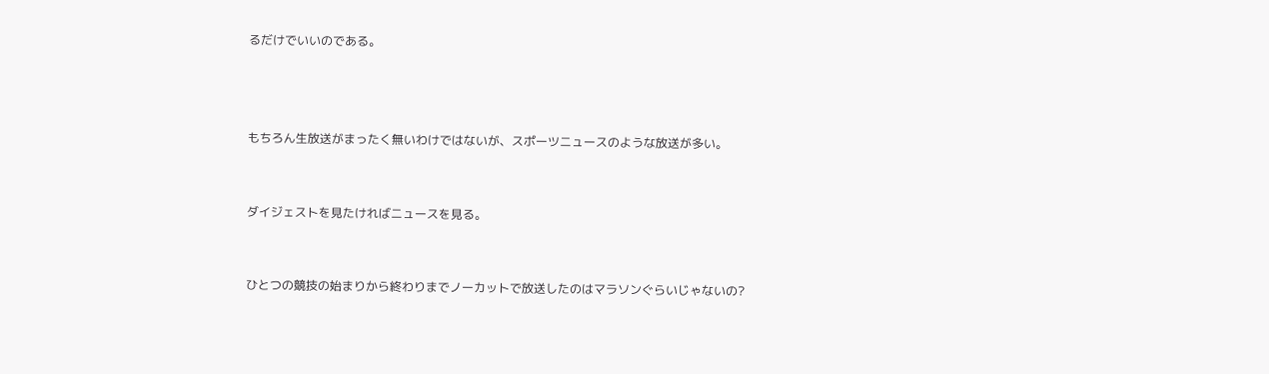るだけでいいのである。



もちろん生放送がまったく無いわけではないが、スポーツニュースのような放送が多い。


ダイジェストを見たければニュースを見る。


ひとつの競技の始まりから終わりまでノーカットで放送したのはマラソンぐらいじゃないの?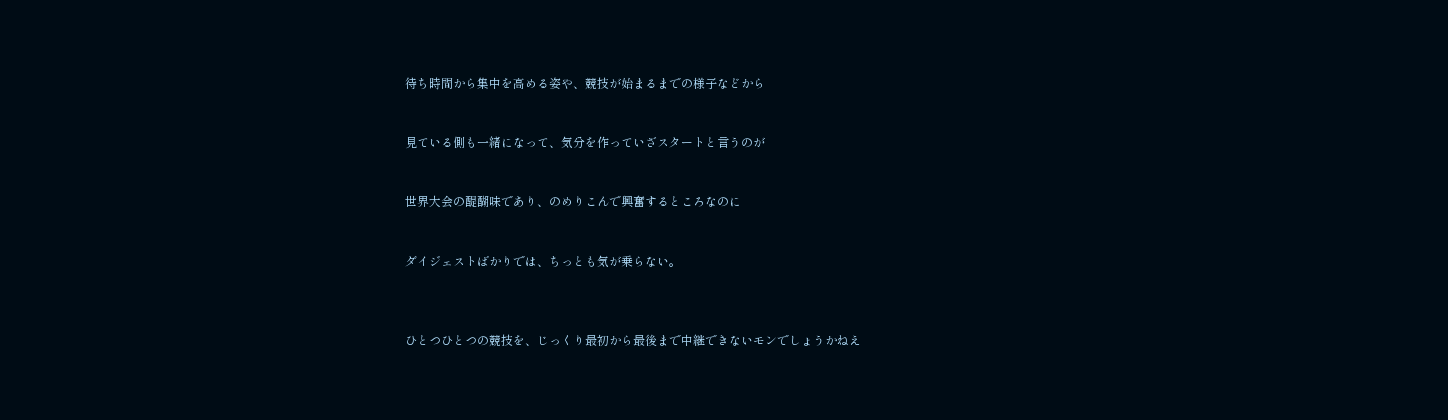待ち時間から集中を高める姿や、競技が始まるまでの様子などから


見ている側も一緒になって、気分を作っていざスタートと言うのが


世界大会の醍醐味であり、のめりこんで興奮するところなのに


ダイジェストばかりでは、ちっとも気が乗らない。



ひとつひとつの競技を、じっくり最初から最後まで中継できないモンでしょうかねえ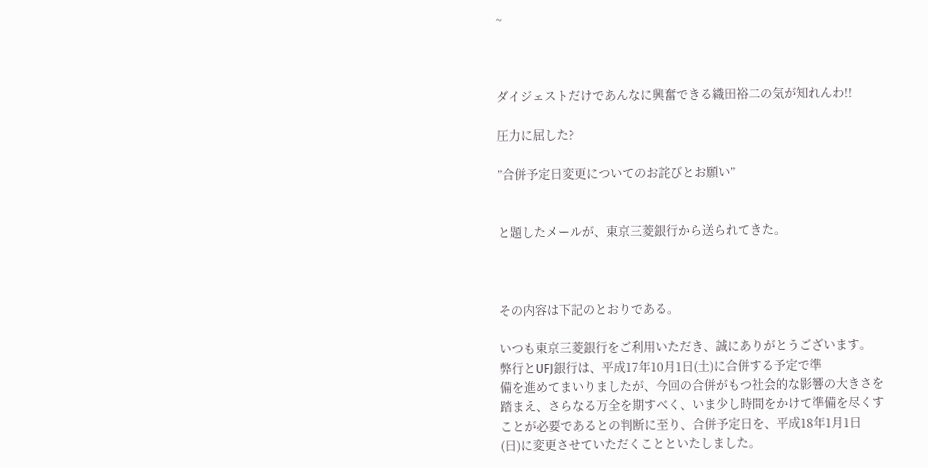~



ダイジェストだけであんなに興奮できる織田裕二の気が知れんわ!!

圧力に屈した?

”合併予定日変更についてのお詫びとお願い”


と題したメールが、東京三菱銀行から送られてきた。



その内容は下記のとおりである。

いつも東京三菱銀行をご利用いただき、誠にありがとうございます。
弊行とUFJ銀行は、平成17年10月1日(土)に合併する予定で準
備を進めてまいりましたが、今回の合併がもつ社会的な影響の大きさを
踏まえ、さらなる万全を期すべく、いま少し時間をかけて準備を尽くす
ことが必要であるとの判断に至り、合併予定日を、平成18年1月1日
(日)に変更させていただくことといたしました。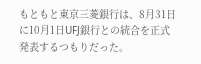もともと東京三菱銀行は、8月31日に10月1日UFJ銀行との統合を正式発表するつもりだった。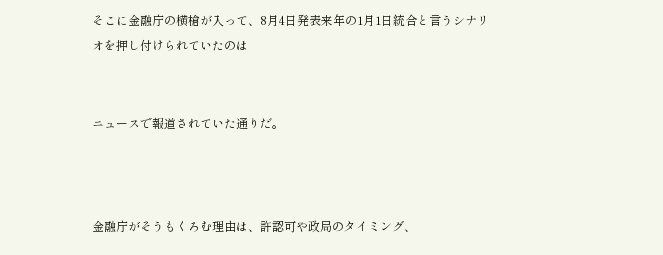そこに金融庁の横槍が入って、8月4日発表来年の1月1日統合と言うシナリオを押し付けられていたのは


ニュースで報道されていた通りだ。



金融庁がそうもくろむ理由は、許認可や政局のタイミング、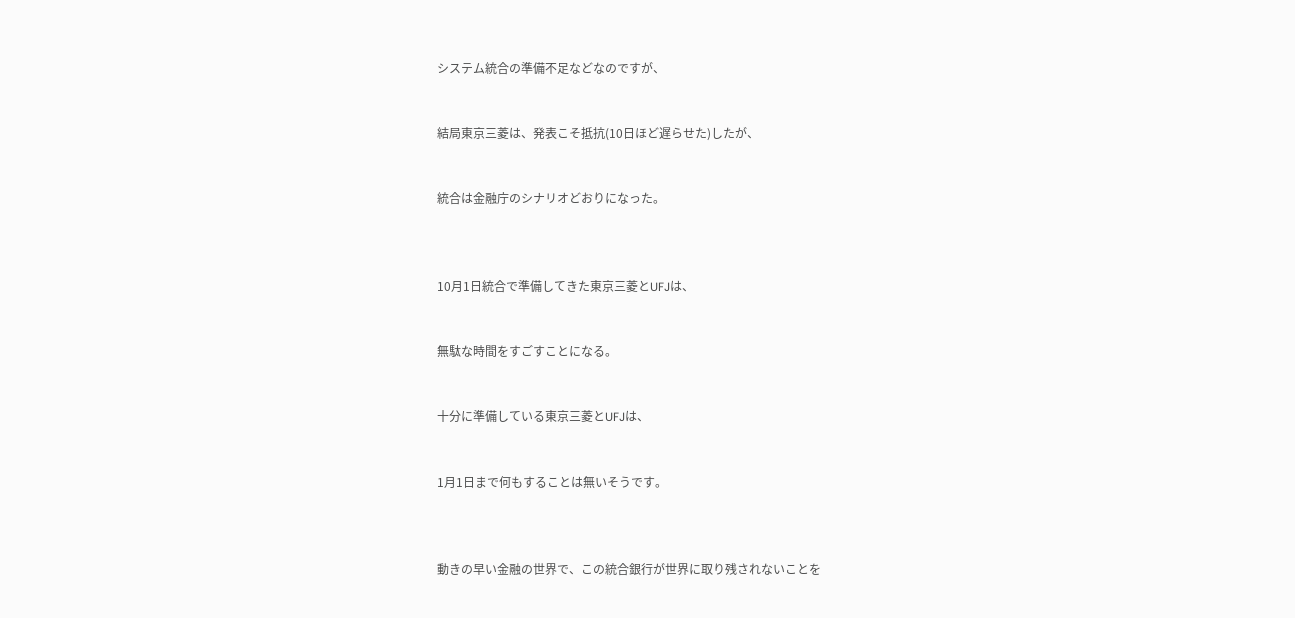システム統合の準備不足などなのですが、


結局東京三菱は、発表こそ抵抗(10日ほど遅らせた)したが、


統合は金融庁のシナリオどおりになった。



10月1日統合で準備してきた東京三菱とUFJは、


無駄な時間をすごすことになる。


十分に準備している東京三菱とUFJは、


1月1日まで何もすることは無いそうです。



動きの早い金融の世界で、この統合銀行が世界に取り残されないことを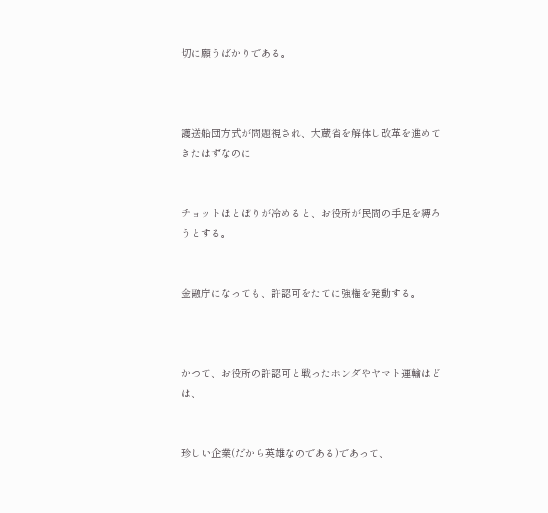切に願うばかりである。



護送船団方式が問題視され、大蔵省を解体し改革を進めてきたはずなのに


チョットほとぼりが冷めると、お役所が民間の手足を縛ろうとする。


金融庁になっても、許認可をたてに強権を発動する。



かつて、お役所の許認可と戦ったホンダやヤマト運輸はどは、


珍しい企業(だから英雄なのである)であって、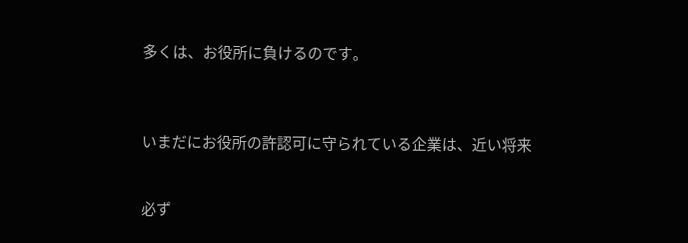多くは、お役所に負けるのです。



いまだにお役所の許認可に守られている企業は、近い将来


必ず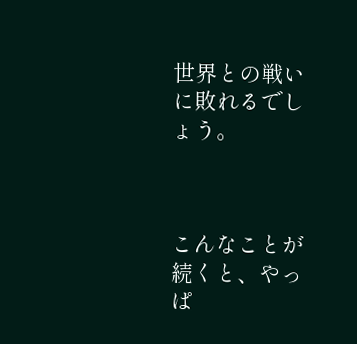世界との戦いに敗れるでしょう。



こんなことが続くと、やっぱ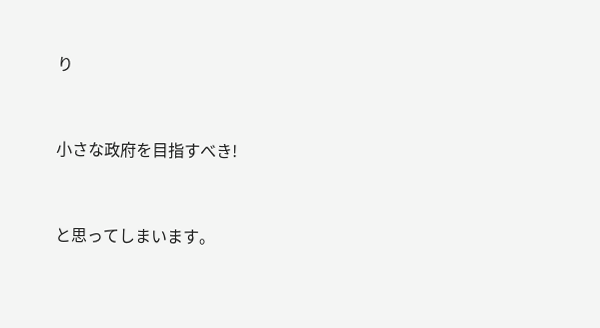り


小さな政府を目指すべき!


と思ってしまいます。